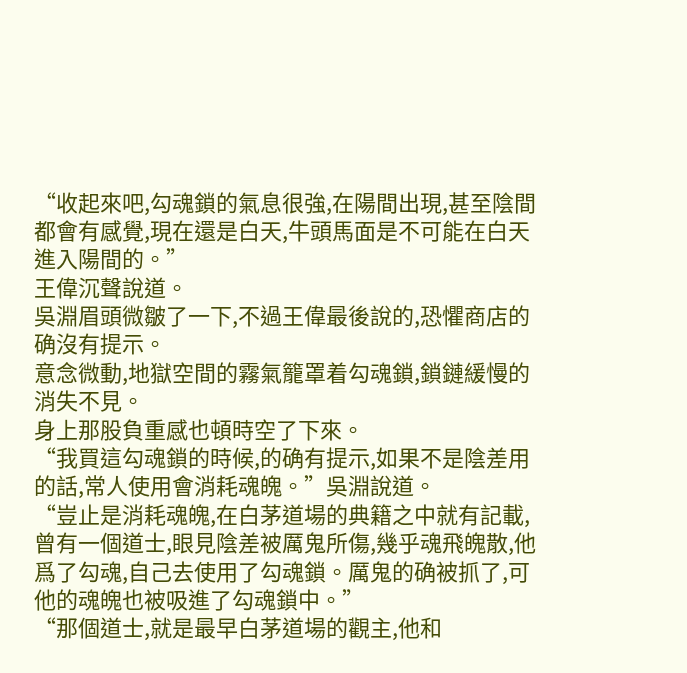“收起來吧,勾魂鎖的氣息很強,在陽間出現,甚至陰間都會有感覺,現在還是白天,牛頭馬面是不可能在白天進入陽間的。”
王偉沉聲說道。
吳淵眉頭微皺了一下,不過王偉最後說的,恐懼商店的确沒有提示。
意念微動,地獄空間的霧氣籠罩着勾魂鎖,鎖鏈緩慢的消失不見。
身上那股負重感也頓時空了下來。
“我買這勾魂鎖的時候,的确有提示,如果不是陰差用的話,常人使用會消耗魂魄。”吳淵說道。
“豈止是消耗魂魄,在白茅道場的典籍之中就有記載,曾有一個道士,眼見陰差被厲鬼所傷,幾乎魂飛魄散,他爲了勾魂,自己去使用了勾魂鎖。厲鬼的确被抓了,可他的魂魄也被吸進了勾魂鎖中。”
“那個道士,就是最早白茅道場的觀主,他和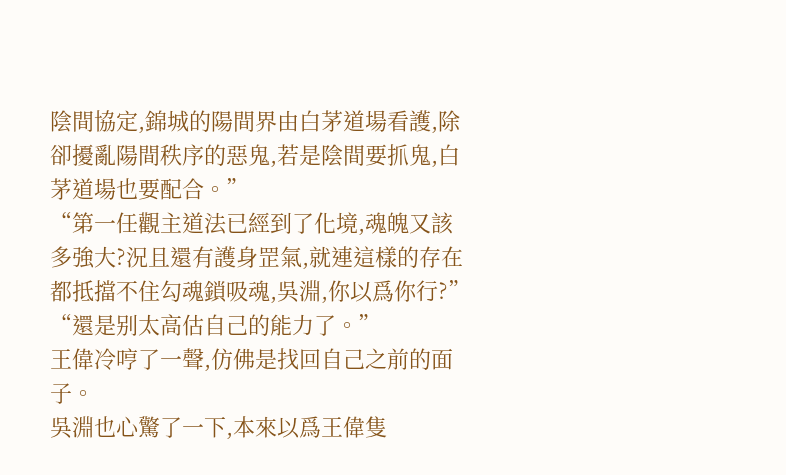陰間協定,錦城的陽間界由白茅道場看護,除卻擾亂陽間秩序的惡鬼,若是陰間要抓鬼,白茅道場也要配合。”
“第一任觀主道法已經到了化境,魂魄又該多強大?況且還有護身罡氣,就連這樣的存在都抵擋不住勾魂鎖吸魂,吳淵,你以爲你行?”
“還是别太高估自己的能力了。”
王偉冷哼了一聲,仿佛是找回自己之前的面子。
吳淵也心驚了一下,本來以爲王偉隻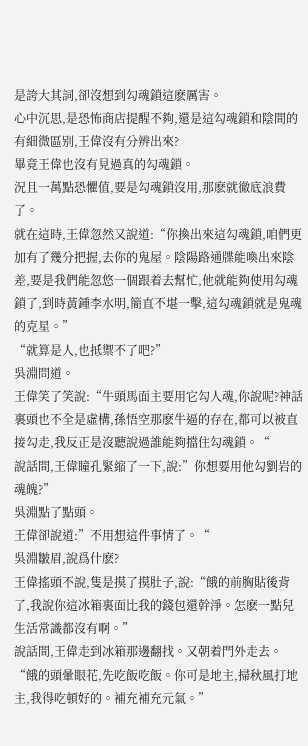是誇大其詞,卻沒想到勾魂鎖這麽厲害。
心中沉思,是恐怖商店提醒不夠,還是這勾魂鎖和陰間的有細微區别,王偉沒有分辨出來?
畢竟王偉也沒有見過真的勾魂鎖。
況且一萬點恐懼值,要是勾魂鎖沒用,那麽就徹底浪費了。
就在這時,王偉忽然又說道:“你換出來這勾魂鎖,咱們更加有了幾分把握,去你的鬼屋。陰陽路通牒能喚出來陰差,要是我們能忽悠一個跟着去幫忙,他就能夠使用勾魂鎖了,到時黃鍾李水明,簡直不堪一擊,這勾魂鎖就是鬼魂的克星。”
“就算是人,也抵禦不了吧?”
吳淵問道。
王偉笑了笑說:“牛頭馬面主要用它勾人魂,你說呢?神話裏頭也不全是虛構,孫悟空那麽牛逼的存在,都可以被直接勾走,我反正是沒聽說過誰能夠擋住勾魂鎖。“
說話間,王偉瞳孔緊縮了一下,說:”你想要用他勾劉岩的魂魄?”
吳淵點了點頭。
王偉卻說道:”不用想這件事情了。“
吳淵皺眉,說爲什麽?
王偉搖頭不說,隻是摸了摸肚子,說:“餓的前胸貼後背了,我說你這冰箱裏面比我的錢包還幹淨。怎麽一點兒生活常識都沒有啊。”
說話間,王偉走到冰箱那邊翻找。又朝着門外走去。
“餓的頭暈眼花,先吃飯吃飯。你可是地主,掃秋風打地主,我得吃頓好的。補充補充元氣。”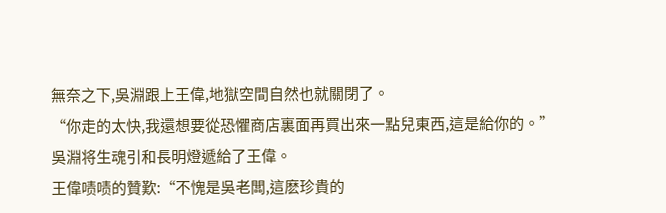無奈之下,吳淵跟上王偉,地獄空間自然也就關閉了。
“你走的太快,我還想要從恐懼商店裏面再買出來一點兒東西,這是給你的。”
吳淵将生魂引和長明燈遞給了王偉。
王偉啧啧的贊歎:“不愧是吳老闆,這麽珍貴的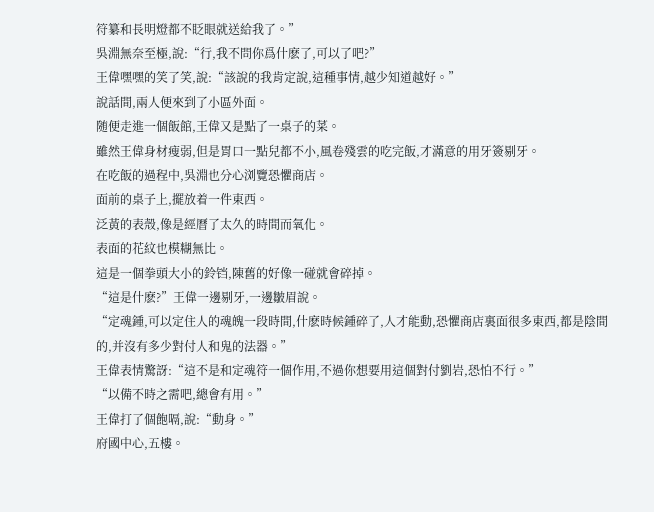符纂和長明燈都不眨眼就送給我了。”
吳淵無奈至極,說:“行,我不問你爲什麽了,可以了吧?”
王偉嘿嘿的笑了笑,說:“該說的我肯定說,這種事情,越少知道越好。”
說話間,兩人便來到了小區外面。
随便走進一個飯館,王偉又是點了一桌子的菜。
雖然王偉身材瘦弱,但是胃口一點兒都不小,風卷殘雲的吃完飯,才滿意的用牙簽剔牙。
在吃飯的過程中,吳淵也分心浏覽恐懼商店。
面前的桌子上,擺放着一件東西。
泛黃的表殼,像是經曆了太久的時間而氧化。
表面的花紋也模糊無比。
這是一個拳頭大小的鈴铛,陳舊的好像一碰就會碎掉。
“這是什麽?”王偉一邊剔牙,一邊皺眉說。
“定魂鍾,可以定住人的魂魄一段時間,什麽時候鍾碎了,人才能動,恐懼商店裏面很多東西,都是陰間的,并沒有多少對付人和鬼的法器。”
王偉表情驚訝:“這不是和定魂符一個作用,不過你想要用這個對付劉岩,恐怕不行。”
“以備不時之需吧,總會有用。”
王偉打了個飽嗝,說:“動身。”
府國中心,五樓。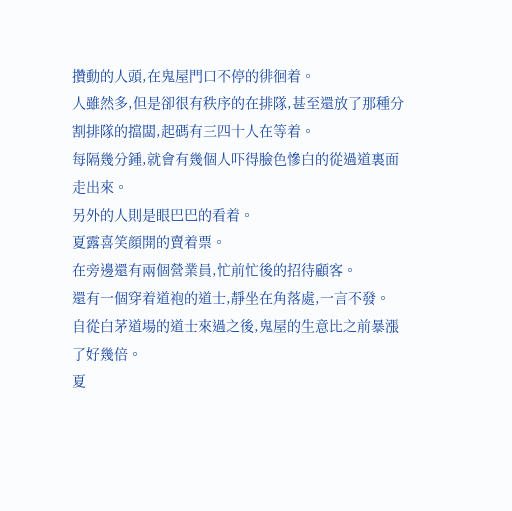攢動的人頭,在鬼屋門口不停的徘徊着。
人雖然多,但是卻很有秩序的在排隊,甚至還放了那種分割排隊的擋闆,起碼有三四十人在等着。
每隔幾分鍾,就會有幾個人吓得臉色慘白的從過道裏面走出來。
另外的人則是眼巴巴的看着。
夏露喜笑顔開的賣着票。
在旁邊還有兩個營業員,忙前忙後的招待顧客。
還有一個穿着道袍的道士,靜坐在角落處,一言不發。
自從白茅道場的道士來過之後,鬼屋的生意比之前暴漲了好幾倍。
夏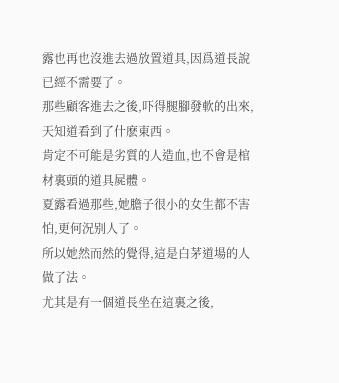露也再也沒進去過放置道具,因爲道長說已經不需要了。
那些顧客進去之後,吓得腿腳發軟的出來,天知道看到了什麽東西。
肯定不可能是劣質的人造血,也不會是棺材裏頭的道具屍體。
夏露看過那些,她膽子很小的女生都不害怕,更何況别人了。
所以她然而然的覺得,這是白茅道場的人做了法。
尤其是有一個道長坐在這裏之後,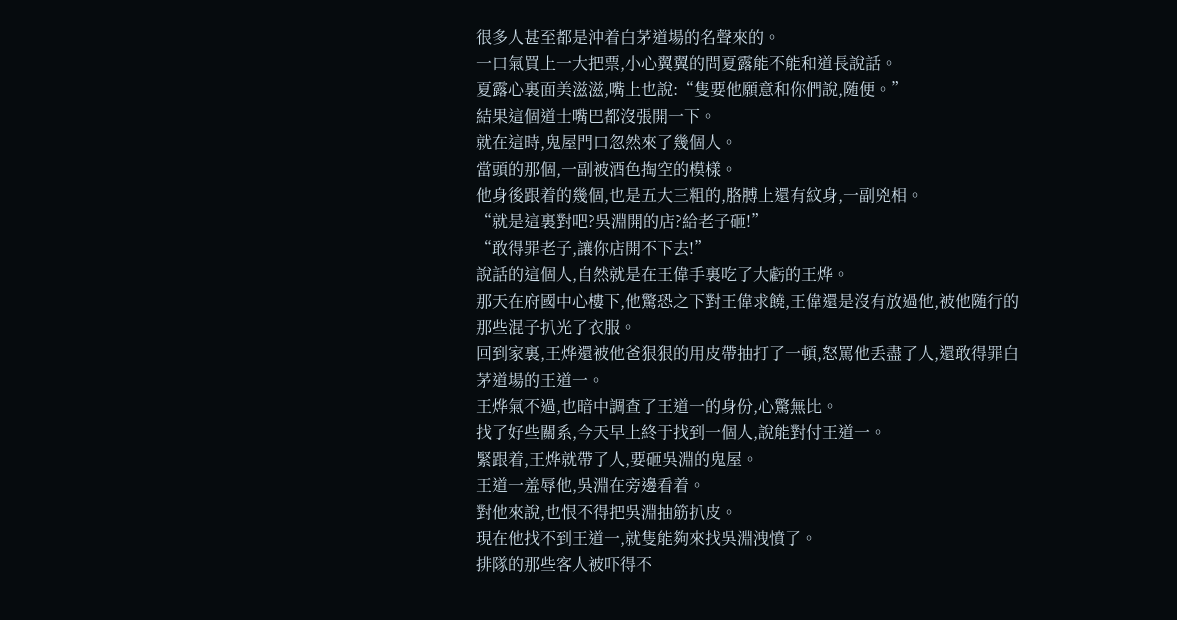很多人甚至都是沖着白茅道場的名聲來的。
一口氣買上一大把票,小心翼翼的問夏露能不能和道長說話。
夏露心裏面美滋滋,嘴上也說:“隻要他願意和你們說,随便。”
結果這個道士嘴巴都沒張開一下。
就在這時,鬼屋門口忽然來了幾個人。
當頭的那個,一副被酒色掏空的模樣。
他身後跟着的幾個,也是五大三粗的,胳膊上還有紋身,一副兇相。
“就是這裏對吧?吳淵開的店?給老子砸!”
“敢得罪老子,讓你店開不下去!”
說話的這個人,自然就是在王偉手裏吃了大虧的王烨。
那天在府國中心樓下,他驚恐之下對王偉求饒,王偉還是沒有放過他,被他随行的那些混子扒光了衣服。
回到家裏,王烨還被他爸狠狠的用皮帶抽打了一頓,怒罵他丢盡了人,還敢得罪白茅道場的王道一。
王烨氣不過,也暗中調查了王道一的身份,心驚無比。
找了好些關系,今天早上終于找到一個人,說能對付王道一。
緊跟着,王烨就帶了人,要砸吳淵的鬼屋。
王道一羞辱他,吳淵在旁邊看着。
對他來說,也恨不得把吳淵抽筋扒皮。
現在他找不到王道一,就隻能夠來找吳淵洩憤了。
排隊的那些客人被吓得不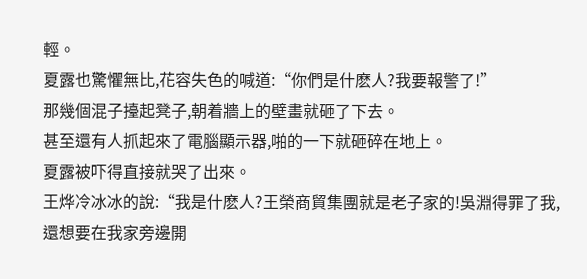輕。
夏露也驚懼無比,花容失色的喊道:“你們是什麽人?我要報警了!”
那幾個混子擡起凳子,朝着牆上的壁畫就砸了下去。
甚至還有人抓起來了電腦顯示器,啪的一下就砸碎在地上。
夏露被吓得直接就哭了出來。
王烨冷冰冰的說:“我是什麽人?王榮商貿集團就是老子家的!吳淵得罪了我,還想要在我家旁邊開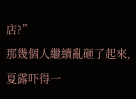店?”
那幾個人繼續亂砸了起來,夏露吓得一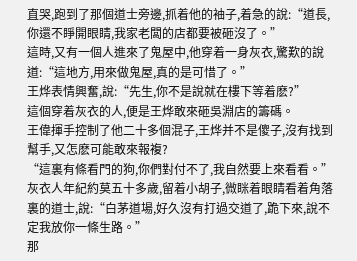直哭,跑到了那個道士旁邊,抓着他的袖子,着急的說:“道長,你還不睜開眼睛,我家老闆的店都要被砸沒了。”
這時,又有一個人進來了鬼屋中,他穿着一身灰衣,驚歎的說道:“這地方,用來做鬼屋,真的是可惜了。”
王烨表情興奮,說:“先生,你不是說就在樓下等着麽?”
這個穿着灰衣的人,便是王烨敢來砸吳淵店的籌碼。
王偉揮手控制了他二十多個混子,王烨并不是傻子,沒有找到幫手,又怎麽可能敢來報複?
“這裏有條看門的狗,你們對付不了,我自然要上來看看。”
灰衣人年紀約莫五十多歲,留着小胡子,微眯着眼睛看着角落裏的道士,說:“白茅道場,好久沒有打過交道了,跪下來,說不定我放你一條生路。”
那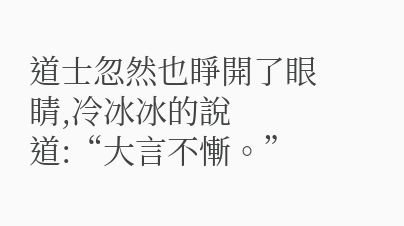道士忽然也睜開了眼睛,冷冰冰的說道:“大言不慚。”